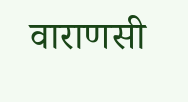वाराणसी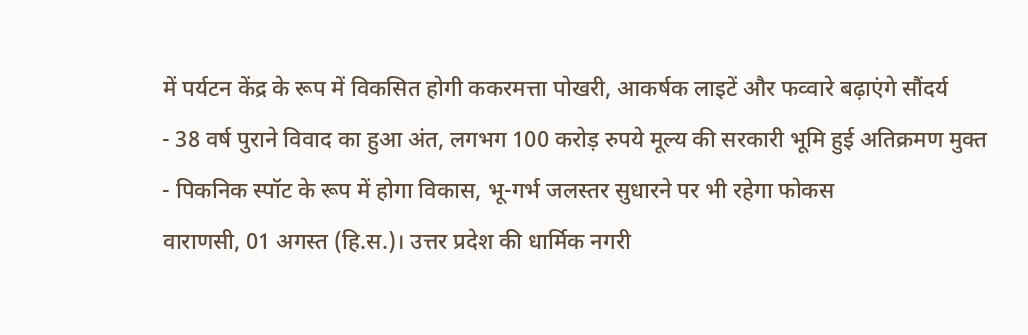में पर्यटन केंद्र के रूप में विकसित होगी ककरमत्ता पोखरी, आकर्षक लाइटें और फव्वारे बढ़ाएंगे सौंदर्य
- 38 वर्ष पुराने विवाद का हुआ अंत, लगभग 100 करोड़ रुपये मूल्य की सरकारी भूमि हुई अतिक्रमण मुक्त
- पिकनिक स्पॉट के रूप में होगा विकास, भू-गर्भ जलस्तर सुधारने पर भी रहेगा फोकस
वाराणसी, 01 अगस्त (हि.स.)। उत्तर प्रदेश की धार्मिक नगरी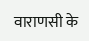वाराणसी के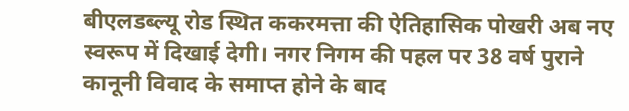बीएलडब्ल्यू रोड स्थित ककरमत्ता की ऐतिहासिक पोखरी अब नए स्वरूप में दिखाई देगी। नगर निगम की पहल पर 38 वर्ष पुराने कानूनी विवाद के समाप्त होने के बाद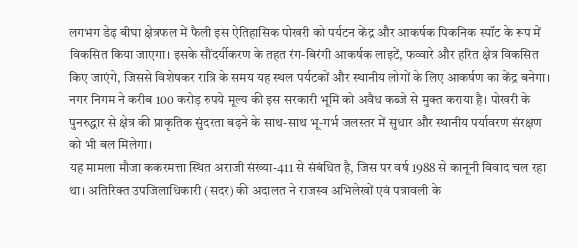लगभग डेढ़ बीघा क्षेत्रफल में फैली इस ऐतिहासिक पोखरी को पर्यटन केंद्र और आकर्षक पिकनिक स्पॉट के रूप में विकसित किया जाएगा। इसके सौंदर्यीकरण के तहत रंग-बिरंगी आकर्षक लाइटें, फव्वारे और हरित क्षेत्र विकसित किए जाएंगे, जिससे विशेषकर रात्रि के समय यह स्थल पर्यटकों और स्थानीय लोगों के लिए आकर्षण का केंद्र बनेगा।
नगर निगम ने करीब 100 करोड़ रुपये मूल्य की इस सरकारी भूमि को अवैध कब्जे से मुक्त कराया है। पोखरी के पुनरुद्धार से क्षेत्र की प्राकृतिक सुंदरता बढ़ने के साथ-साथ भू-गर्भ जलस्तर में सुधार और स्थानीय पर्यावरण संरक्षण को भी बल मिलेगा।
यह मामला मौजा ककरमत्ता स्थित अराजी संख्या-411 से संबंधित है, जिस पर वर्ष 1988 से कानूनी विवाद चल रहा था। अतिरिक्त उपजिलाधिकारी (सदर) की अदालत ने राजस्व अभिलेखों एवं पत्रावली के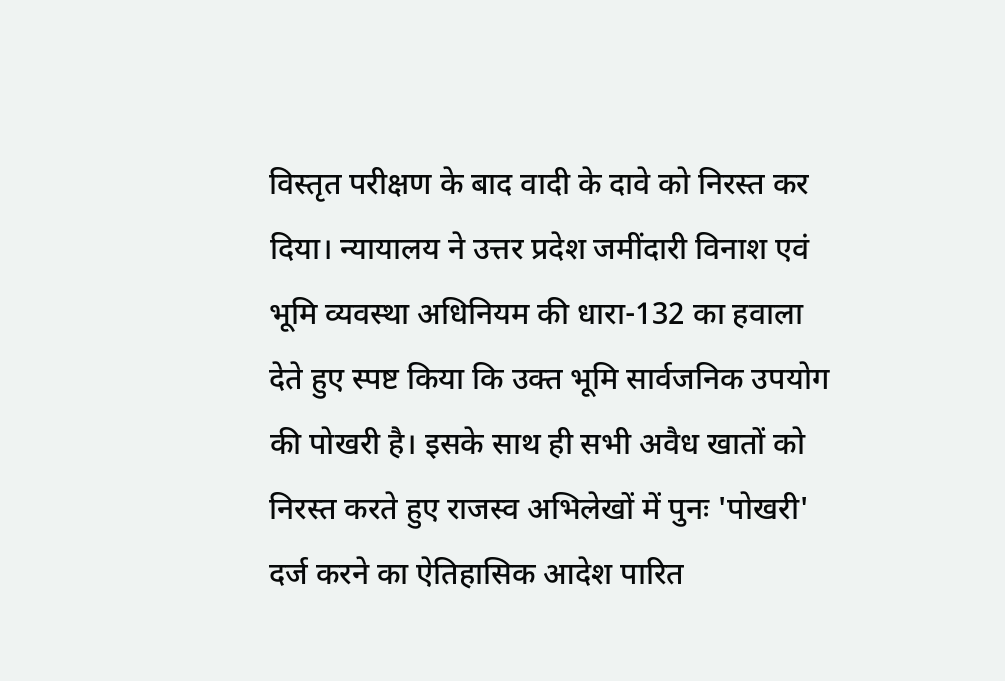विस्तृत परीक्षण के बाद वादी के दावे को निरस्त कर दिया। न्यायालय ने उत्तर प्रदेश जमींदारी विनाश एवं भूमि व्यवस्था अधिनियम की धारा-132 का हवाला देते हुए स्पष्ट किया कि उक्त भूमि सार्वजनिक उपयोग की पोखरी है। इसके साथ ही सभी अवैध खातों को निरस्त करते हुए राजस्व अभिलेखों में पुनः 'पोखरी' दर्ज करने का ऐतिहासिक आदेश पारित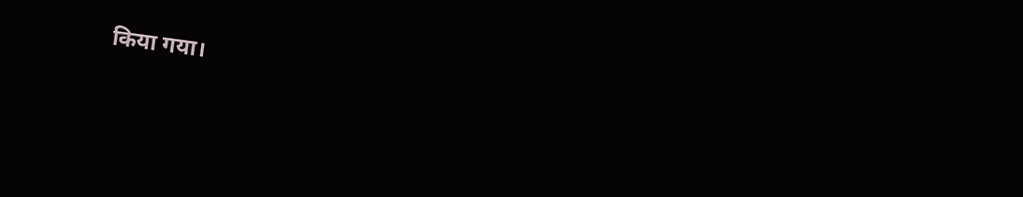किया गया।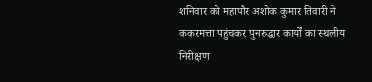शनिवार को महापौर अशोक कुमार तिवारी ने ककरमत्ता पहुंचकर पुनरुद्धार कार्यों का स्थलीय निरीक्षण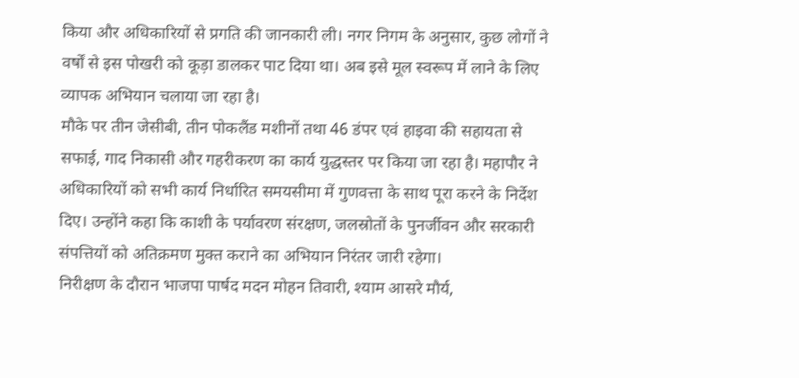किया और अधिकारियों से प्रगति की जानकारी ली। नगर निगम के अनुसार, कुछ लोगों ने वर्षों से इस पोखरी को कूड़ा डालकर पाट दिया था। अब इसे मूल स्वरूप में लाने के लिए व्यापक अभियान चलाया जा रहा है।
मौके पर तीन जेसीबी, तीन पोकलैंड मशीनों तथा 46 डंपर एवं हाइवा की सहायता से सफाई, गाद निकासी और गहरीकरण का कार्य युद्धस्तर पर किया जा रहा है। महापौर ने अधिकारियों को सभी कार्य निर्धारित समयसीमा में गुणवत्ता के साथ पूरा करने के निर्देश दिए। उन्होंने कहा कि काशी के पर्यावरण संरक्षण, जलस्रोतों के पुनर्जीवन और सरकारी संपत्तियों को अतिक्रमण मुक्त कराने का अभियान निरंतर जारी रहेगा।
निरीक्षण के दौरान भाजपा पार्षद मदन मोहन तिवारी, श्याम आसरे मौर्य,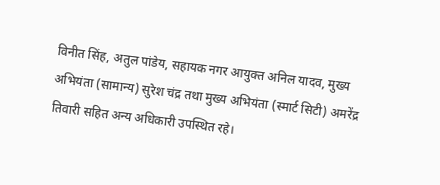विनीत सिंह, अतुल पांडेय, सहायक नगर आयुक्त अनिल यादव, मुख्य अभियंता (सामान्य) सुरेश चंद्र तथा मुख्य अभियंता (स्मार्ट सिटी) अमरेंद्र तिवारी सहित अन्य अधिकारी उपस्थित रहे।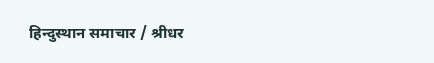हिन्दुस्थान समाचार / श्रीधर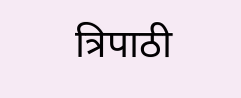त्रिपाठी